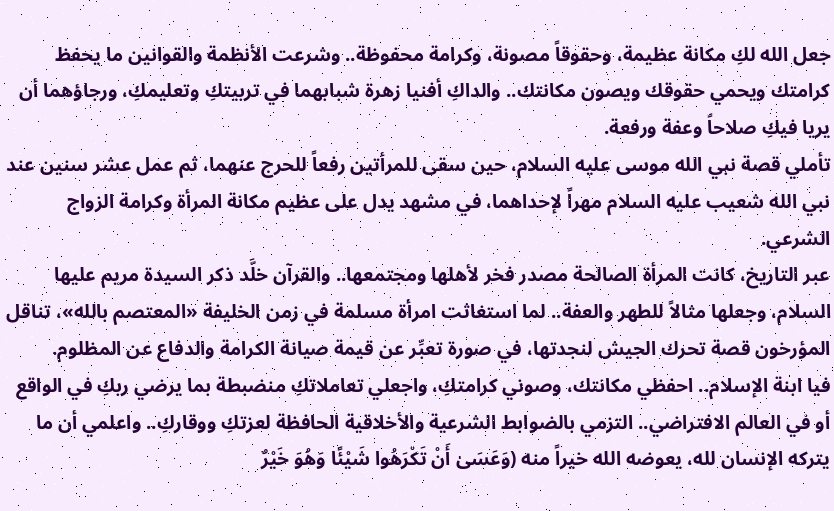جعل الله لكِ مكانة عظيمة، وحقوقاً مصونة، وكرامة محفوظة.. وشرعت الأنظمة والقوانين ما يحفظ كرامتك ويحمي حقوقك ويصون مكانتك.. والداكِ أفنيا زهرة شبابهما في تربيتكِ وتعليمكِ، ورجاؤهما أن يريا فيكِ صلاحاً وعفة ورفعة.
تأملي قصة نبي الله موسى عليه السلام، حين سقى للمرأتين رفعاً للحرج عنهما، ثم عمل عشر سنين عند نبي الله شعيب عليه السلام مهراً لإحداهما، في مشهد يدل على عظيم مكانة المرأة وكرامة الزواج الشرعي.
عبر التاريخ، كانت المرأة الصالحة مصدر فخر لأهلها ومجتمعها.. والقرآن خلَّد ذكر السيدة مريم عليها السلام، وجعلها مثالاً للطهر والعفة.. لما استغاثت امرأة مسلمة في زمن الخليفة «المعتصم بالله»، تناقل المؤرخون قصة تحرك الجيش لنجدتها، في صورة تعبِّر عن قيمة صيانة الكرامة والدفاع عن المظلوم.
فيا ابنة الإسلام.. احفظي مكانتك، وصوني كرامتكِ، واجعلي تعاملاتكِ منضبطة بما يرضي ربكِ في الواقع أو في العالم الافتراضي.. التزمي بالضوابط الشرعية والأخلاقية الحافظة لعزتكِ ووقاركِ.. واعلمي أن ما يتركه الإنسان لله، يعوضه الله خيراً منه (وَعَسَىٰ أَنْ تَكْرَهُوا شَيْئًا وَهُوَ خَيْرٌ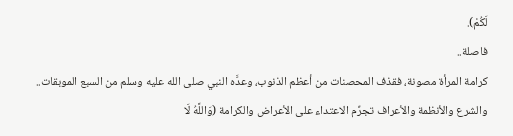لَكُمْ).
فاصلة..
كرامة المرأة مصونة، فقذف المحصنات من أعظم الذنوب، وعدَّه النبي صلى الله عليه وسلم من السبع الموبقات.. والشرع والأنظمة والأعراف تجرِّم الاعتداء على الأعراض والكرامة (وَاللَّهُ لَا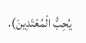يُحِبُّ الْمُعْتَدِينَ).